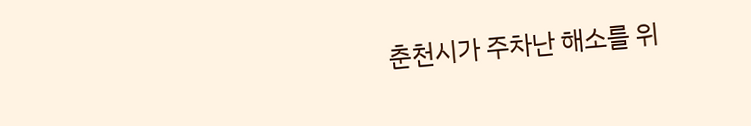춘천시가 주차난 해소를 위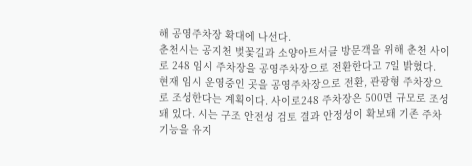해 공영주차장 확대에 나선다.
춘천시는 공지천 벚꽃길과 소양아트서클 방문객을 위해 춘천 사이로 248 임시 주차장을 공영주차장으로 전환한다고 7일 밝혔다.
현재 임시 운영중인 곳을 공영주차장으로 전환, 관광형 주차장으로 조성한다는 계획이다. 사이로248 주차장은 500면 규모로 조성돼 있다. 시는 구조 안전성 검토 결과 안정성이 확보돼 기존 주차 기능을 유지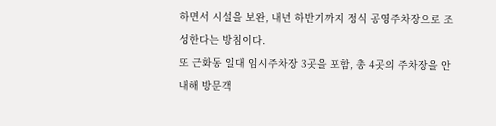하면서 시설을 보완, 내년 하반기까지 정식 공영주차장으로 조성한다는 방침이다.
또 근화동 일대 임시주차장 3곳을 포함, 총 4곳의 주차장을 안내해 방문객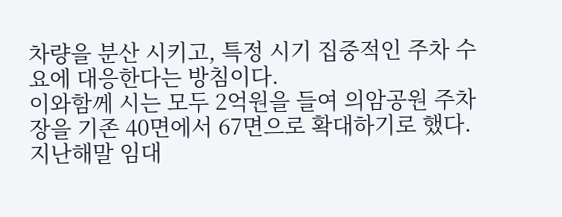차량을 분산 시키고, 특정 시기 집중적인 주차 수요에 대응한다는 방침이다.
이와함께 시는 모두 2억원을 들여 의암공원 주차장을 기존 40면에서 67면으로 확대하기로 했다.
지난해말 임대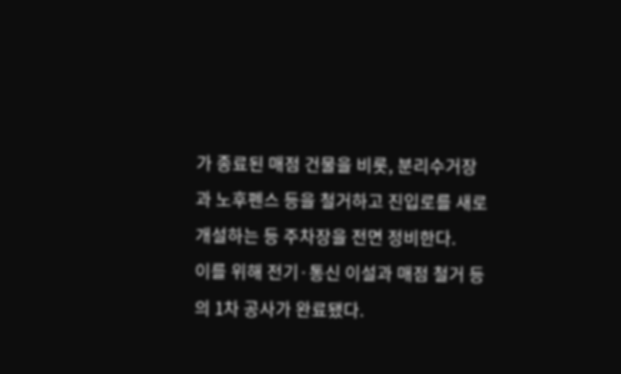가 종료된 매점 건물을 비롯, 분리수거장과 노후펜스 등을 철거하고 진입로를 새로 개설하는 등 주차장을 전면 정비한다.
이를 위해 전기·통신 이설과 매점 철거 등의 1차 공사가 완료됐다.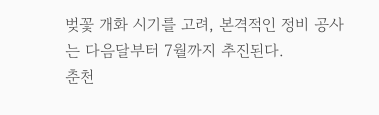벚꽃 개화 시기를 고려, 본격적인 정비 공사는 다음달부터 7월까지 추진된다.
춘천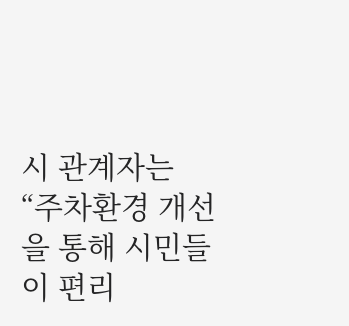시 관계자는 “주차환경 개선을 통해 시민들이 편리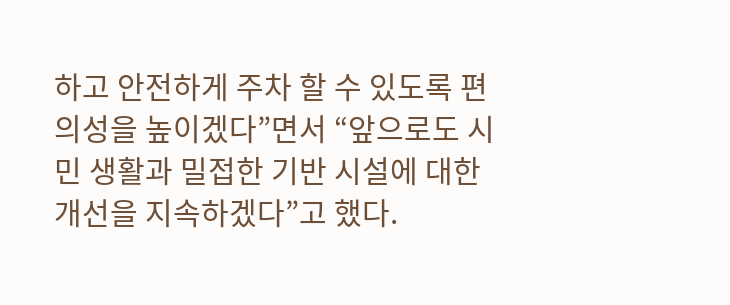하고 안전하게 주차 할 수 있도록 편의성을 높이겠다”면서 “앞으로도 시민 생활과 밀접한 기반 시설에 대한 개선을 지속하겠다”고 했다.